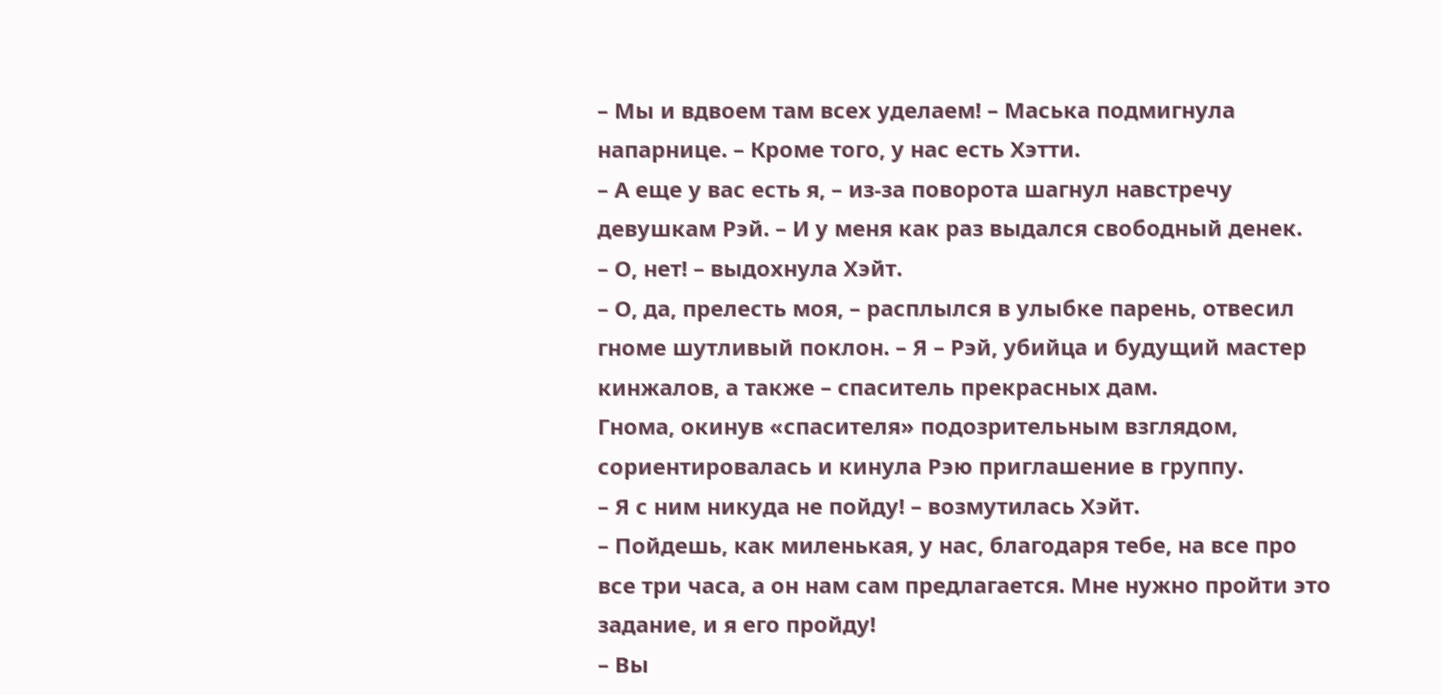– Мы и вдвоем там всех уделаем! – Маська подмигнула напарнице. – Кроме того, у нас есть Хэтти.
– А еще у вас есть я, – из-за поворота шагнул навстречу девушкам Рэй. – И у меня как раз выдался свободный денек.
– О, нет! – выдохнула Хэйт.
– О, да, прелесть моя, – расплылся в улыбке парень, отвесил гноме шутливый поклон. – Я – Рэй, убийца и будущий мастер кинжалов, а также – спаситель прекрасных дам.
Гнома, окинув «спасителя» подозрительным взглядом, сориентировалась и кинула Рэю приглашение в группу.
– Я с ним никуда не пойду! – возмутилась Хэйт.
– Пойдешь, как миленькая, у нас, благодаря тебе, на все про все три часа, а он нам сам предлагается. Мне нужно пройти это задание, и я его пройду!
– Вы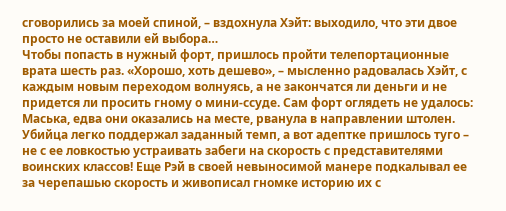сговорились за моей спиной, – вздохнула Хэйт: выходило, что эти двое просто не оставили ей выбора…
Чтобы попасть в нужный форт, пришлось пройти телепортационные врата шесть раз. «Хорошо, хоть дешево», – мысленно радовалась Хэйт, с каждым новым переходом волнуясь, а не закончатся ли деньги и не придется ли просить гному о мини-ссуде. Сам форт оглядеть не удалось: Маська, едва они оказались на месте, рванула в направлении штолен. Убийца легко поддержал заданный темп, а вот адептке пришлось туго – не с ее ловкостью устраивать забеги на скорость с представителями воинских классов! Еще Рэй в своей невыносимой манере подкалывал ее за черепашью скорость и живописал гномке историю их с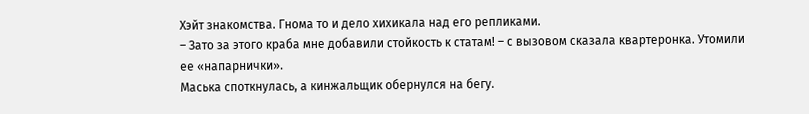Хэйт знакомства. Гнома то и дело хихикала над его репликами.
– Зато за этого краба мне добавили стойкость к статам! – с вызовом сказала квартеронка. Утомили ее «напарнички».
Маська споткнулась, а кинжальщик обернулся на бегу.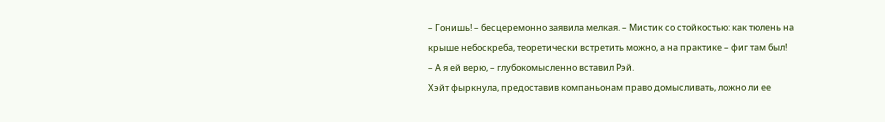– Гонишь! – бесцеремонно заявила мелкая. – Мистик со стойкостью: как тюлень на крыше небоскреба, теоретически встретить можно, а на практике – фиг там был!
– А я ей верю, – глубокомысленно вставил Рэй.
Хэйт фыркнула, предоставив компаньонам право домысливать, ложно ли ее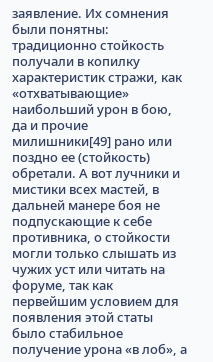заявление. Их сомнения были понятны: традиционно стойкость получали в копилку характеристик стражи, как «отхватывающие» наибольший урон в бою, да и прочие милишники[49] рано или поздно ее (стойкость) обретали. А вот лучники и мистики всех мастей, в дальней манере боя не подпускающие к себе противника, о стойкости могли только слышать из чужих уст или читать на форуме, так как первейшим условием для появления этой статы было стабильное получение урона «в лоб», а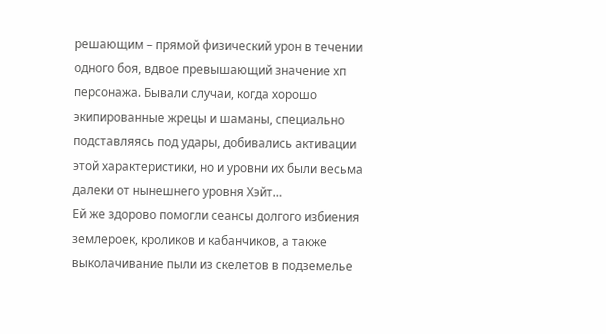решающим – прямой физический урон в течении одного боя, вдвое превышающий значение хп персонажа. Бывали случаи, когда хорошо экипированные жрецы и шаманы, специально подставляясь под удары, добивались активации этой характеристики, но и уровни их были весьма далеки от нынешнего уровня Хэйт…
Ей же здорово помогли сеансы долгого избиения землероек, кроликов и кабанчиков, а также выколачивание пыли из скелетов в подземелье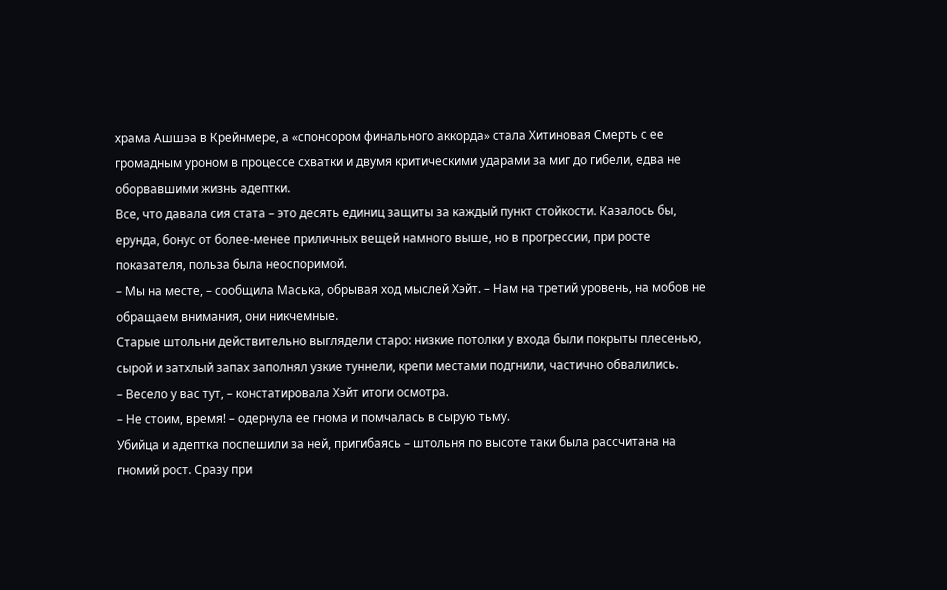храма Ашшэа в Крейнмере, а «спонсором финального аккорда» стала Хитиновая Смерть с ее громадным уроном в процессе схватки и двумя критическими ударами за миг до гибели, едва не оборвавшими жизнь адептки.
Все, что давала сия стата – это десять единиц защиты за каждый пункт стойкости. Казалось бы, ерунда, бонус от более-менее приличных вещей намного выше, но в прогрессии, при росте показателя, польза была неоспоримой.
– Мы на месте, – сообщила Маська, обрывая ход мыслей Хэйт. – Нам на третий уровень, на мобов не обращаем внимания, они никчемные.
Старые штольни действительно выглядели старо: низкие потолки у входа были покрыты плесенью, сырой и затхлый запах заполнял узкие туннели, крепи местами подгнили, частично обвалились.
– Весело у вас тут, – констатировала Хэйт итоги осмотра.
– Не стоим, время! – одернула ее гнома и помчалась в сырую тьму.
Убийца и адептка поспешили за ней, пригибаясь – штольня по высоте таки была рассчитана на гномий рост. Сразу при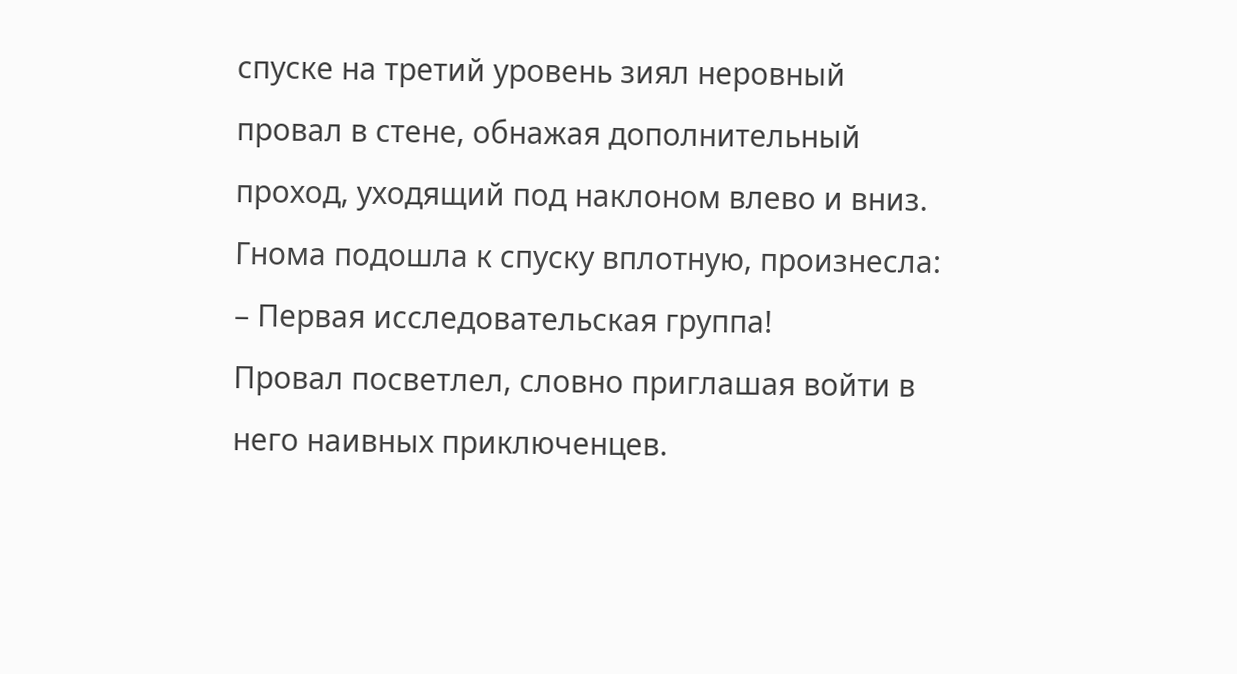спуске на третий уровень зиял неровный провал в стене, обнажая дополнительный проход, уходящий под наклоном влево и вниз. Гнома подошла к спуску вплотную, произнесла:
– Первая исследовательская группа!
Провал посветлел, словно приглашая войти в него наивных приключенцев.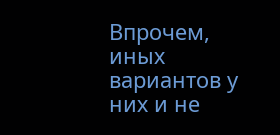Впрочем, иных вариантов у них и не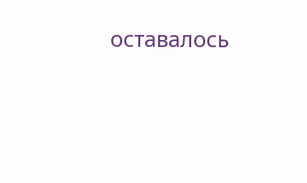оставалось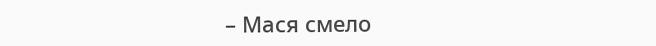– Мася смело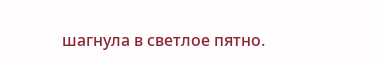шагнула в светлое пятно.